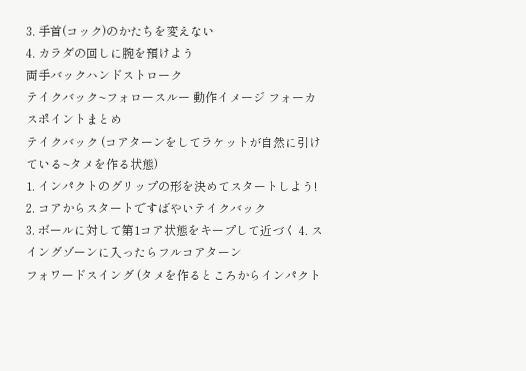3. 手首(コック)のかたちを変えない
4. カラダの回しに腕を預けよう
両手バックハンドストローク
テイクバック~フォロースルー 動作イメージ フォーカスポイントまとめ
テイクバック (コアターンをしてラケットが自然に引けている~タメを作る状態)
1. インパクトのグリップの形を決めてスタートしよう!
2. コアからスタートですばやいテイクバック
3. ボールに対して第1コア状態をキープして近づく 4. スイングゾーンに入ったらフルコアターン
フォワードスイング (タメを作るところからインパクト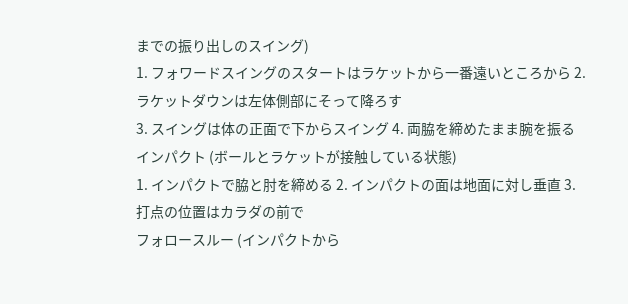までの振り出しのスイング)
1. フォワードスイングのスタートはラケットから一番遠いところから 2. ラケットダウンは左体側部にそって降ろす
3. スイングは体の正面で下からスイング 4. 両脇を締めたまま腕を振る
インパクト (ボールとラケットが接触している状態)
1. インパクトで脇と肘を締める 2. インパクトの面は地面に対し垂直 3. 打点の位置はカラダの前で
フォロースルー (インパクトから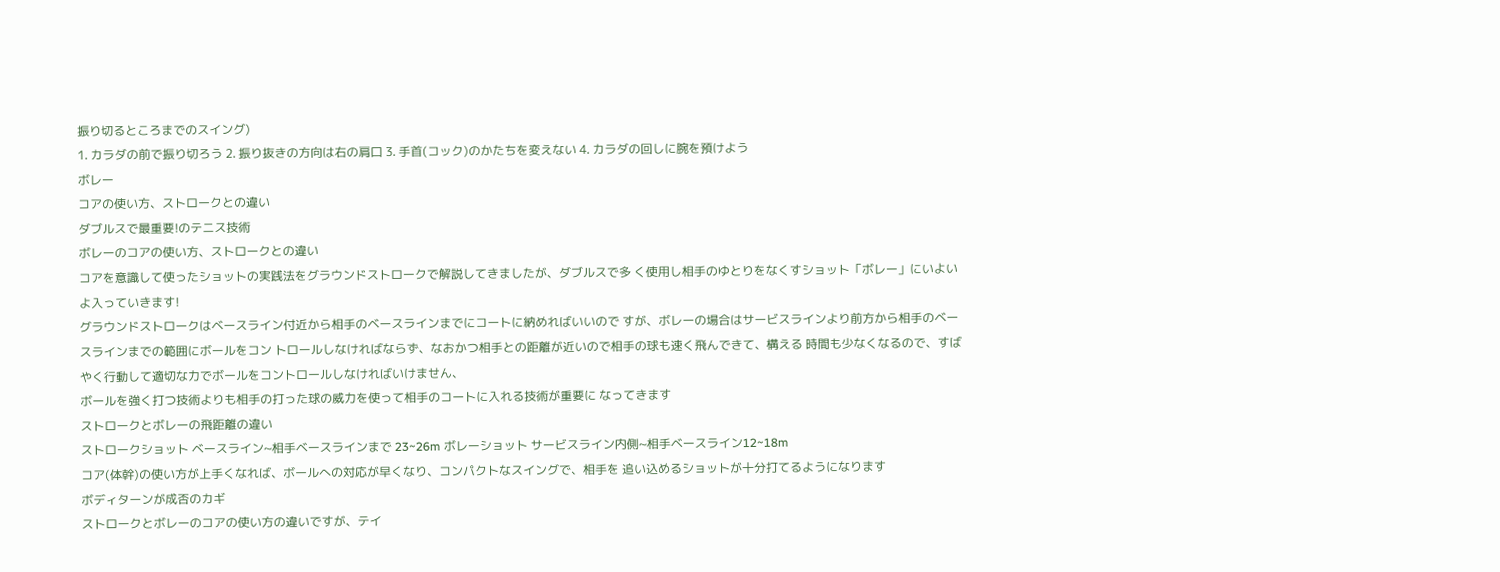振り切るところまでのスイング)
1. カラダの前で振り切ろう 2. 振り抜きの方向は右の肩口 3. 手首(コック)のかたちを変えない 4. カラダの回しに腕を預けよう
ボレー
コアの使い方、ストロークとの違い
ダブルスで最重要!のテニス技術
ボレーのコアの使い方、ストロークとの違い
コアを意識して使ったショットの実践法をグラウンドストロークで解説してきましたが、ダブルスで多 く使用し相手のゆとりをなくすショット「ボレー」にいよいよ入っていきます!
グラウンドストロークはベースライン付近から相手のベースラインまでにコートに納めればいいので すが、ボレーの場合はサービスラインより前方から相手のベースラインまでの範囲にボールをコン トロールしなければならず、なおかつ相手との距離が近いので相手の球も速く飛んできて、構える 時間も少なくなるので、すばやく行動して適切な力でボールをコントロールしなければいけません、
ボールを強く打つ技術よりも相手の打った球の威力を使って相手のコートに入れる技術が重要に なってきます
ストロークとボレーの飛距離の違い
ストロークショット ベースライン~相手ベースラインまで 23~26m ボレーショット サービスライン内側~相手ベースライン12~18m
コア(体幹)の使い方が上手くなれば、ボールへの対応が早くなり、コンパクトなスイングで、相手を 追い込めるショットが十分打てるようになります
ボディターンが成否のカギ
ストロークとボレーのコアの使い方の違いですが、テイ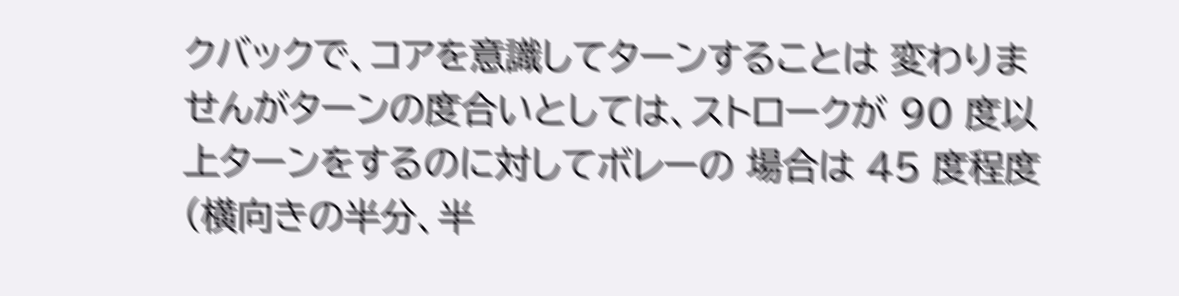クバックで、コアを意識してターンすることは 変わりませんがターンの度合いとしては、ストロークが 90 度以上ターンをするのに対してボレーの 場合は 45 度程度(横向きの半分、半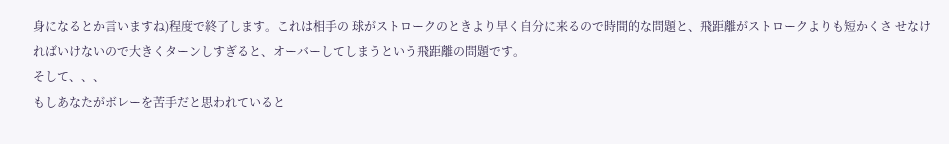身になるとか言いますね)程度で終了します。これは相手の 球がストロークのときより早く自分に来るので時間的な問題と、飛距離がストロークよりも短かくさ せなければいけないので大きくターンしすぎると、オーバーしてしまうという飛距離の問題です。
そして、、、
もしあなたがボレーを苦手だと思われていると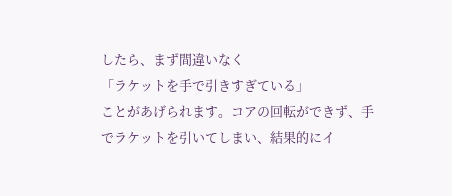したら、まず間違いなく
「ラケットを手で引きすぎている」
ことがあげられます。コアの回転ができず、手でラケットを引いてしまい、結果的にイ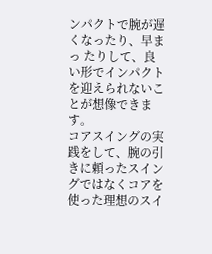ンパクトで腕が遅くなったり、早まっ たりして、良い形でインパクトを迎えられないことが想像できます。
コアスイングの実践をして、腕の引きに頼ったスイングではなくコアを使った理想のスイ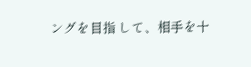ングを目指 して、相手を十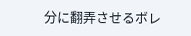分に翻弄させるボレ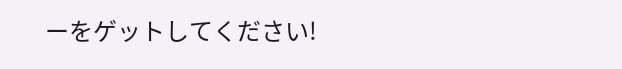ーをゲットしてください!